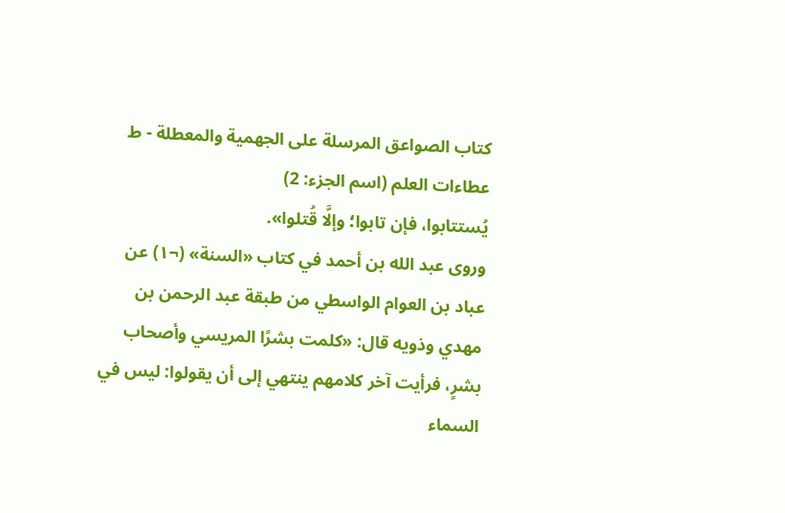كتاب الصواعق المرسلة على الجهمية والمعطلة - ط عطاءات العلم (اسم الجزء: 2)
يُستتابوا، فإن تابوا؛ وإلَّا قُتلوا».
وروى عبد الله بن أحمد في كتاب «السنة» (¬١) عن عباد بن العوام الواسطي من طبقة عبد الرحمن بن مهدي وذويه قال: «كلمت بشرًا المريسي وأصحاب بشرٍ، فرأيت آخر كلامهم ينتهي إلى أن يقولوا: ليس في السماء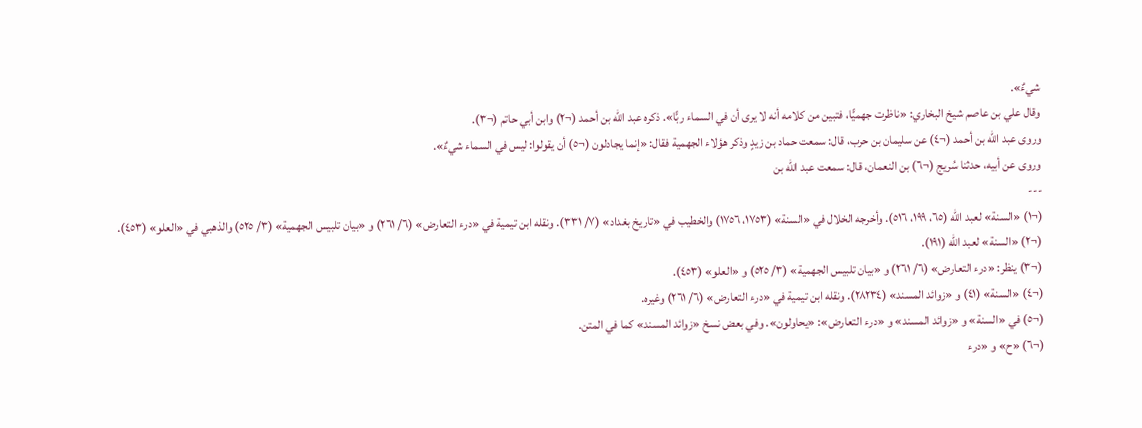شيءٌ».
وقال علي بن عاصم شيخ البخاري: «ناظرت جهميًّا، فتبين من كلامه أنه لا يرى أن في السماء ربًّا». ذكره عبد الله بن أحمد (¬٢) وابن أبي حاتم (¬٣).
وروى عبد الله بن أحمد (¬٤) عن سليمان بن حرب، قال: سمعت حماد بن زيدٍ وذكر هؤلاء الجهمية فقال: «إنما يجادلون (¬٥) أن يقولوا: ليس في السماء شيءٌ».
وروى عن أبيه، حدثنا سُريج (¬٦) بن النعمان، قال: سمعت عبد الله بن
---
(¬١) «السنة» لعبد الله (٦٥، ١٩٩، ٥١٦). وأخرجه الخلال في «السنة» (١٧٥٣، ١٧٥٦) والخطيب في «تاريخ بغداد» (٧/ ٣٣١). ونقله ابن تيمية في «درء التعارض» (٦/ ٢٦١) و «بيان تلبيس الجهمية» (٣/ ٥٢٥) والذهبي في «العلو» (٤٥٣).
(¬٢) «السنة» لعبد الله (١٩١).
(¬٣) ينظر: «درء التعارض» (٦/ ٢٦١) و «بيان تلبيس الجهمية» (٣/ ٥٢٥) و «العلو» (٤٥٣).
(¬٤) «السنة» (٤١) و «زوائد المسند» (٢٨٢٣٤). ونقله ابن تيمية في «درء التعارض» (٦/ ٢٦١) وغيره.
(¬٥) في «السنة» و «زوائد المسند» و «درء التعارض»: «يحاولون». وفي بعض نسخ «زوائد المسند» كما في المتن.
(¬٦) «ح» و «درء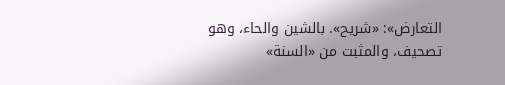التعارض»: «شريح». بالشين والحاء، وهو تصحيف، والمثبت من «السنة»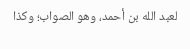لعبد الله بن أحمد، وهو الصواب؛ وكذا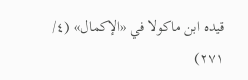قيده ابن ماكولا في «الإكمال» (٤/ ٢٧١)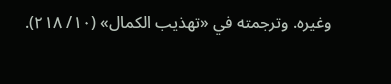وغيره. وترجمته في «تهذيب الكمال» (١٠/ ٢١٨).